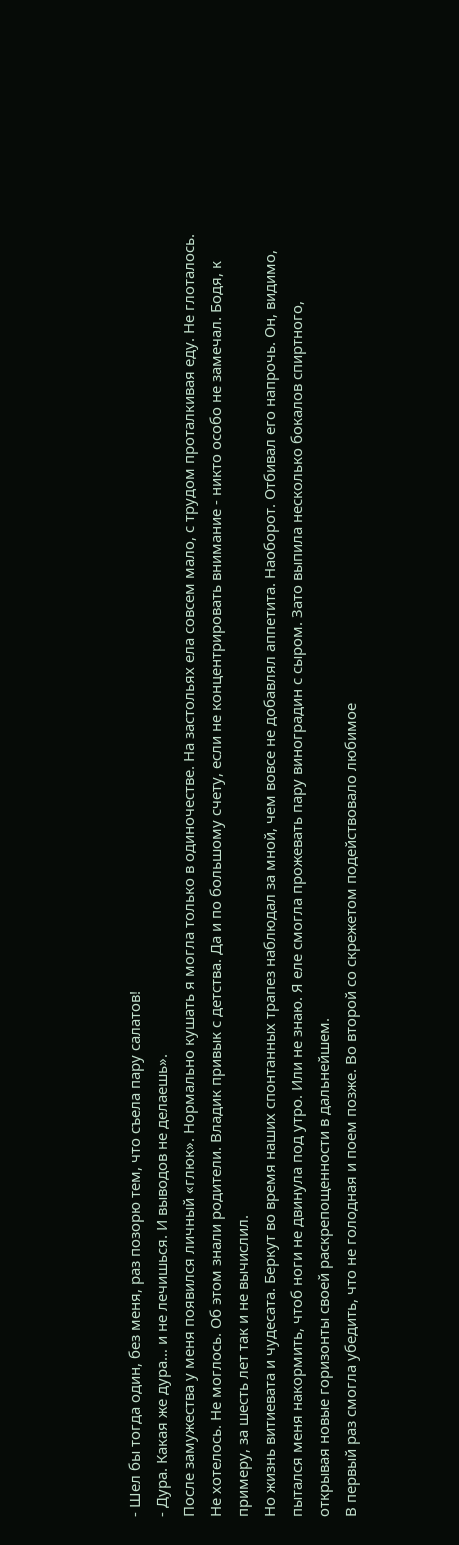- Шел бы тогда один, без меня, раз позорю тем, что съела пару салатов!
- Дура. Какая же дура… и не лечишься. И выводов не делаешь».
После замужества у меня появился личный «глюк». Нормально кушать я могла только в одиночестве. На застольях ела совсем мало, с трудом проталкивая еду. Не глоталось. Не хотелось. Не моглось. Об этом знали родители. Владик привык с детства. Да и по большому счету, если не концентрировать внимание - никто особо не замечал. Бодя, к примеру, за шесть лет так и не вычислил.
Но жизнь витиевата и чудесата. Беркут во время наших спонтанных трапез наблюдал за мной, чем вовсе не добавлял аппетита. Наоборот. Отбивал его напрочь. Он, видимо, пытался меня накормить, чтоб ноги не двинула под утро. Или не знаю. Я еле смогла прожевать пару виноградин с сыром. Зато выпила несколько бокалов спиртного, открывая новые горизонты своей раскрепощенности в дальнейшем.
В первый раз смогла убедить, что не голодная и поем позже. Во второй со скрежетом подействовало любимое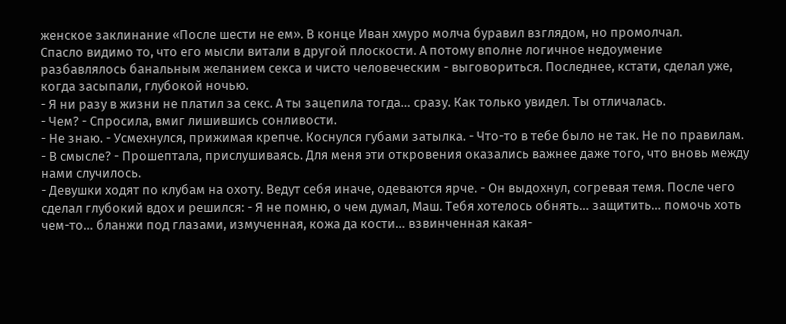женское заклинание «После шести не ем». В конце Иван хмуро молча буравил взглядом, но промолчал.
Спасло видимо то, что его мысли витали в другой плоскости. А потому вполне логичное недоумение разбавлялось банальным желанием секса и чисто человеческим - выговориться. Последнее, кстати, сделал уже, когда засыпали, глубокой ночью.
- Я ни разу в жизни не платил за секс. А ты зацепила тогда… сразу. Как только увидел. Ты отличалась.
- Чем? - Спросила, вмиг лишившись сонливости.
- Не знаю. - Усмехнулся, прижимая крепче. Коснулся губами затылка. - Что-то в тебе было не так. Не по правилам.
- В смысле? - Прошептала, прислушиваясь. Для меня эти откровения оказались важнее даже того, что вновь между нами случилось.
- Девушки ходят по клубам на охоту. Ведут себя иначе, одеваются ярче. - Он выдохнул, согревая темя. После чего сделал глубокий вдох и решился: - Я не помню, о чем думал, Маш. Тебя хотелось обнять… защитить… помочь хоть чем-то… бланжи под глазами, измученная, кожа да кости… взвинченная какая-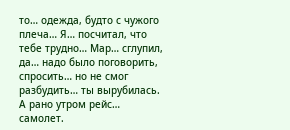то… одежда, будто с чужого плеча… Я… посчитал, что тебе трудно… Мар… сглупил, да… надо было поговорить, спросить… но не смог разбудить… ты вырубилась. А рано утром рейс… самолет.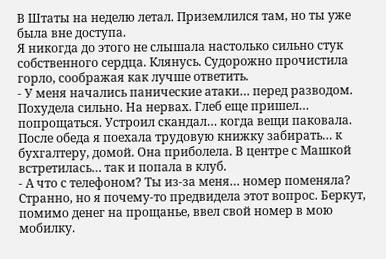В Штаты на неделю летал. Приземлился там, но ты уже была вне доступа.
Я никогда до этого не слышала настолько сильно стук собственного сердца. Клянусь. Судорожно прочистила горло, соображая как лучше ответить.
- У меня начались панические атаки… перед разводом. Похудела сильно. На нервах. Глеб еще пришел… попрощаться. Устроил скандал… когда вещи паковала. После обеда я поехала трудовую книжку забирать… к бухгалтеру, домой. Она приболела. В центре с Машкой встретилась… так и попала в клуб.
- А что с телефоном? Ты из-за меня… номер поменяла?
Странно, но я почему-то предвидела этот вопрос. Беркут, помимо денег на прощанье, ввел свой номер в мою мобилку.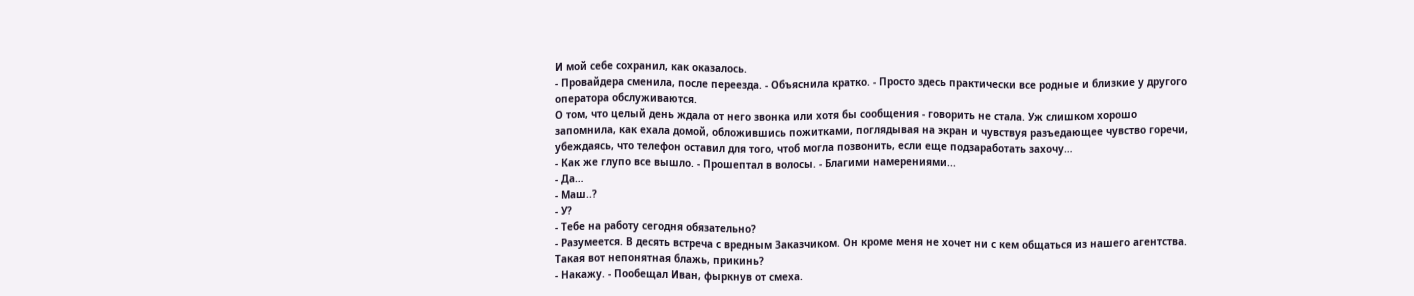И мой себе сохранил, как оказалось.
- Провайдера сменила, после переезда. - Объяснила кратко. - Просто здесь практически все родные и близкие у другого оператора обслуживаются.
О том, что целый день ждала от него звонка или хотя бы сообщения - говорить не стала. Уж слишком хорошо запомнила, как ехала домой, обложившись пожитками, поглядывая на экран и чувствуя разъедающее чувство горечи, убеждаясь, что телефон оставил для того, чтоб могла позвонить, если еще подзаработать захочу…
- Как же глупо все вышло. - Прошептал в волосы. - Благими намерениями...
- Да…
- Маш..?
- У?
- Тебе на работу сегодня обязательно?
- Разумеется. В десять встреча с вредным Заказчиком. Он кроме меня не хочет ни с кем общаться из нашего агентства. Такая вот непонятная блажь, прикинь?
- Накажу. - Пообещал Иван, фыркнув от смеха.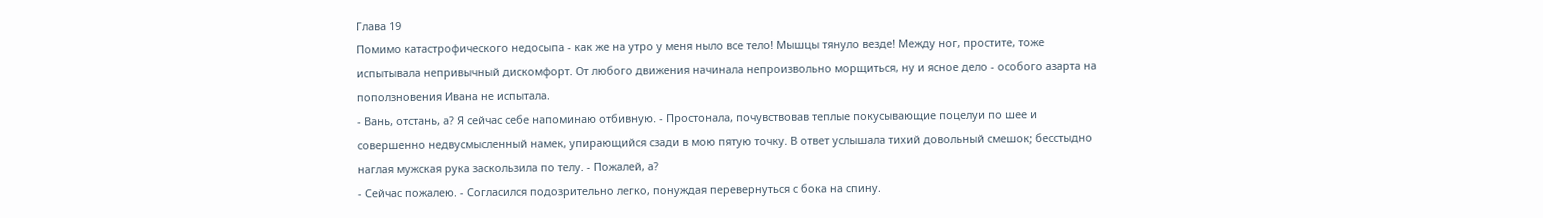Глава 19
Помимо катастрофического недосыпа - как же на утро у меня ныло все тело! Мышцы тянуло везде! Между ног, простите, тоже испытывала непривычный дискомфорт. От любого движения начинала непроизвольно морщиться, ну и ясное дело - особого азарта на поползновения Ивана не испытала.
- Вань, отстань, а? Я сейчас себе напоминаю отбивную. - Простонала, почувствовав теплые покусывающие поцелуи по шее и совершенно недвусмысленный намек, упирающийся сзади в мою пятую точку. В ответ услышала тихий довольный смешок; бесстыдно наглая мужская рука заскользила по телу. - Пожалей, а?
- Сейчас пожалею. - Согласился подозрительно легко, понуждая перевернуться с бока на спину.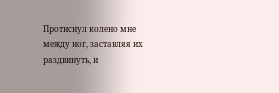Протиснул колено мне между ног, заставляя их раздвинуть, и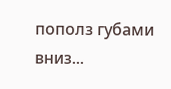пополз губами вниз...